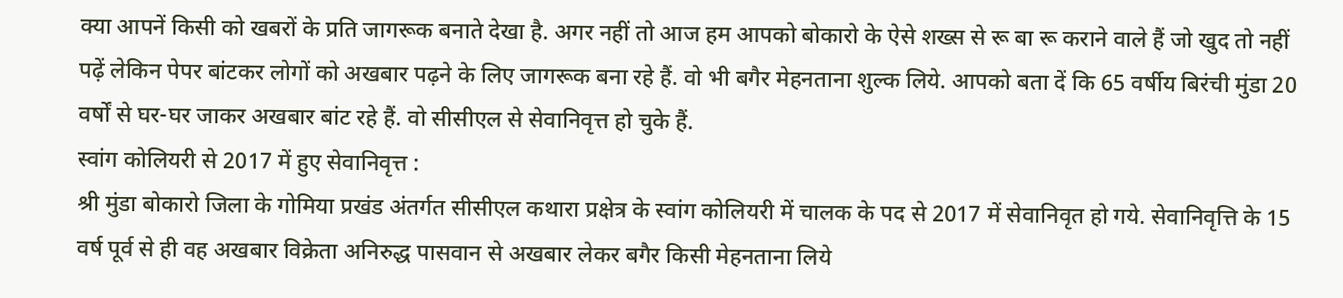क्या आपनें किसी को खबरों के प्रति जागरूक बनाते देखा है. अगर नहीं तो आज हम आपको बोकारो के ऐसे शख्स से रू बा रू कराने वाले हैं जो खुद तो नहीं पढ़ें लेकिन पेपर बांटकर लोगों को अखबार पढ़ने के लिए जागरूक बना रहे हैं. वो भी बगैर मेहनताना शुल्क लिये. आपको बता दें कि 65 वर्षीय बिरंची मुंडा 20 वर्षों से घर-घर जाकर अखबार बांट रहे हैं. वो सीसीएल से सेवानिवृत्त हो चुके हैं.
स्वांग कोलियरी से 2017 में हुए सेवानिवृत्त :
श्री मुंडा बोकारो जिला के गोमिया प्रखंड अंतर्गत सीसीएल कथारा प्रक्षेत्र के स्वांग कोलियरी में चालक के पद से 2017 में सेवानिवृत हो गये. सेवानिवृत्ति के 15 वर्ष पूर्व से ही वह अखबार विक्रेता अनिरुद्ध पासवान से अखबार लेकर बगैर किसी मेहनताना लिये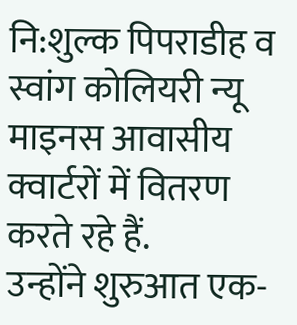नि:शुल्क पिपराडीह व स्वांग कोलियरी न्यू माइनस आवासीय क्वार्टरों में वितरण करते रहे हैं.
उन्होंने शुरुआत एक-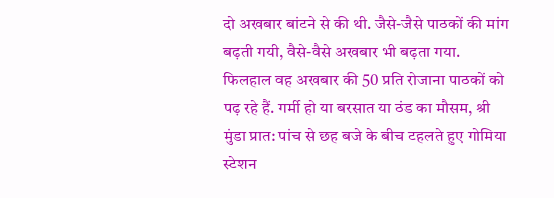दो अखबार बांटने से की थी. जैसे-जैसे पाठकों की मांग बढ़ती गयी, वैसे-वैसे अखबार भी बढ़ता गया. फिलहाल वह अखबार की 50 प्रति रोजाना पाठकों को पढ़ रहे हैं. गर्मी हो या बरसात या ठंड का मौसम, श्री मुंडा प्रात: पांच से छह बजे के बीच टहलते हुए गोमिया स्टेशन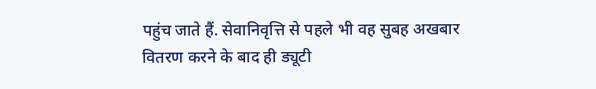पहुंच जाते हैं. सेवानिवृत्ति से पहले भी वह सुबह अखबार वितरण करने के बाद ही ड्यूटी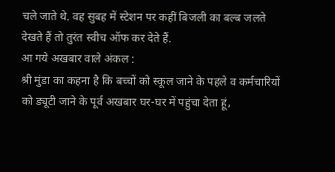चले जाते थे. वह सुबह में स्टेशन पर कहीं बिजली का बल्ब जलते देखते हैं तो तुरंत स्वीच ऑफ कर देते हैं.
आ गये अखबार वाले अंकल :
श्री मुंडा का कहना है कि बच्चों को स्कूल जाने के पहले व कर्मचारियों को ड्यूटी जाने के पूर्व अखबार घर-घर में पहुंचा देता हूं,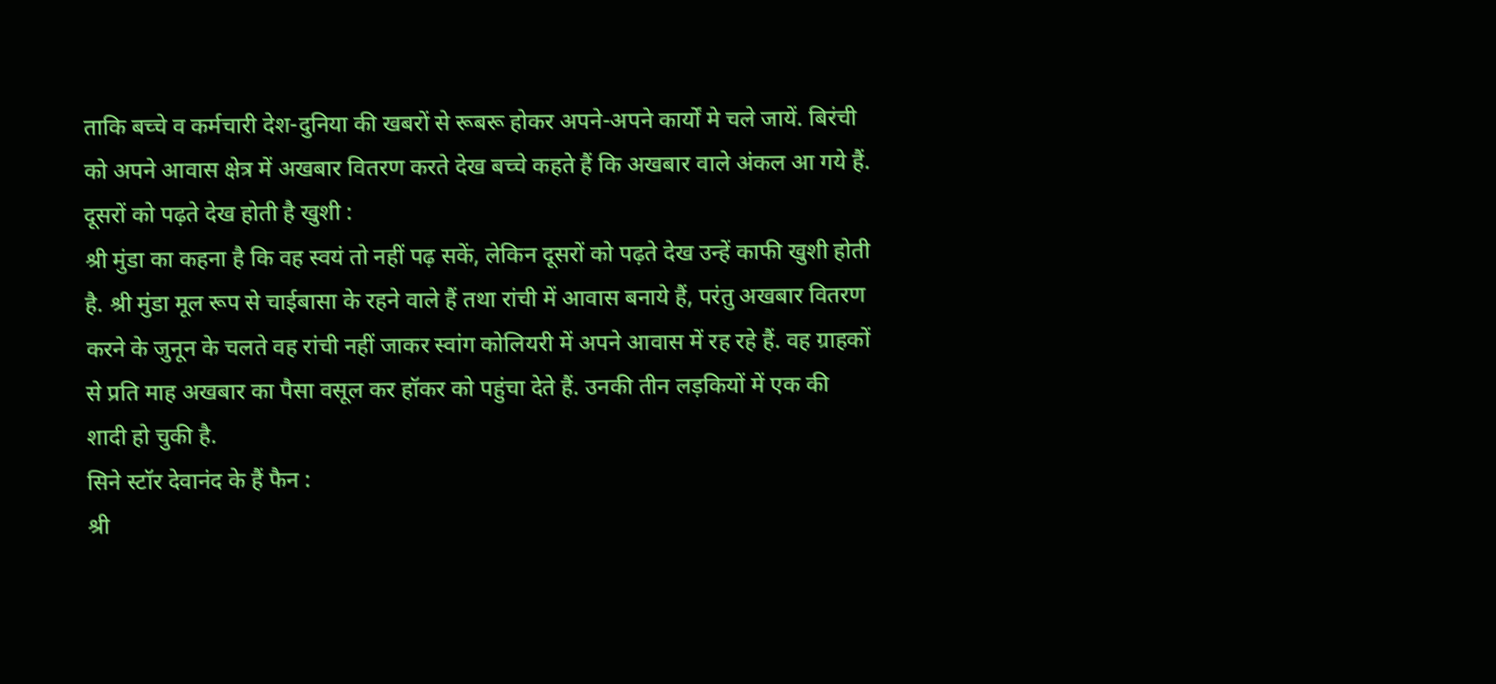ताकि बच्चे व कर्मचारी देश-दुनिया की खबरों से रूबरू होकर अपने-अपने कार्यों मे चले जायें. बिरंची को अपने आवास क्षेत्र में अखबार वितरण करते देख बच्चे कहते हैं कि अखबार वाले अंकल आ गये हैं.
दूसरों को पढ़ते देख होती है खुशी :
श्री मुंडा का कहना है कि वह स्वयं तो नहीं पढ़ सकें, लेकिन दूसरों को पढ़ते देख उन्हें काफी खुशी होती है. श्री मुंडा मूल रूप से चाईबासा के रहने वाले हैं तथा रांची में आवास बनाये हैं, परंतु अखबार वितरण करने के जुनून के चलते वह रांची नहीं जाकर स्वांग कोलियरी में अपने आवास में रह रहे हैं. वह ग्राहकों से प्रति माह अखबार का पैसा वसूल कर हॉकर को पहुंचा देते हैं. उनकी तीन लड़कियों में एक की शादी हो चुकी है.
सिने स्टॉर देवानंद के हैं फैन :
श्री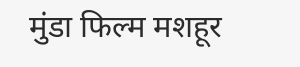मुंडा फिल्म मशहूर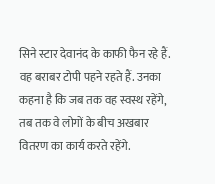सिने स्टार देवानंद के काफी फैन रहे हैं. वह बराबर टोपी पहने रहते हैं. उनका कहना है कि जब तक वह स्वस्थ रहेंगे, तब तक वे लोगों के बीच अखबार वितरण का कार्य करते रहेंगे.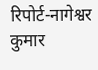रिपोर्ट-नागेश्वर कुमार